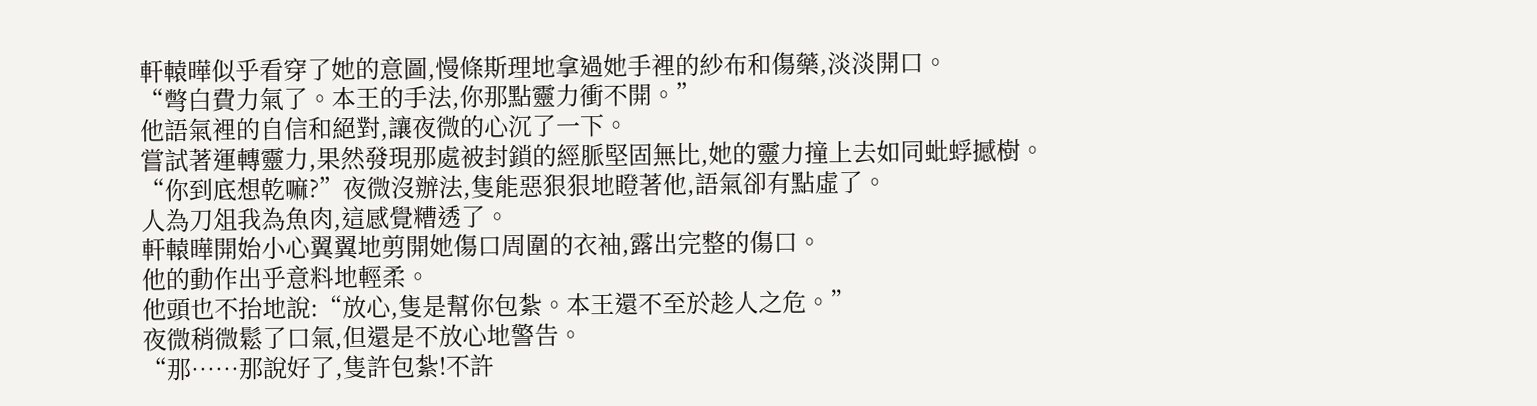軒轅曄似乎看穿了她的意圖,慢條斯理地拿過她手裡的紗布和傷藥,淡淡開口。
“彆白費力氣了。本王的手法,你那點靈力衝不開。”
他語氣裡的自信和絕對,讓夜微的心沉了一下。
嘗試著運轉靈力,果然發現那處被封鎖的經脈堅固無比,她的靈力撞上去如同蚍蜉撼樹。
“你到底想乾嘛?”夜微沒辦法,隻能惡狠狠地瞪著他,語氣卻有點虛了。
人為刀俎我為魚肉,這感覺糟透了。
軒轅曄開始小心翼翼地剪開她傷口周圍的衣袖,露出完整的傷口。
他的動作出乎意料地輕柔。
他頭也不抬地說:“放心,隻是幫你包紮。本王還不至於趁人之危。”
夜微稍微鬆了口氣,但還是不放心地警告。
“那……那說好了,隻許包紮!不許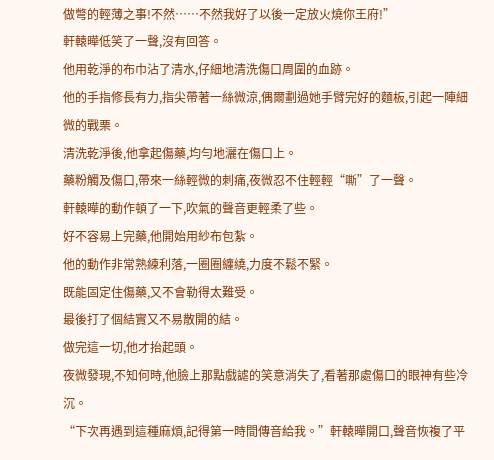做彆的輕薄之事!不然……不然我好了以後一定放火燒你王府!”
軒轅曄低笑了一聲,沒有回答。
他用乾淨的布巾沾了清水,仔細地清洗傷口周圍的血跡。
他的手指修長有力,指尖帶著一絲微涼,偶爾劃過她手臂完好的麵板,引起一陣細微的戰栗。
清洗乾淨後,他拿起傷藥,均勻地灑在傷口上。
藥粉觸及傷口,帶來一絲輕微的刺痛,夜微忍不住輕輕“嘶”了一聲。
軒轅曄的動作頓了一下,吹氣的聲音更輕柔了些。
好不容易上完藥,他開始用紗布包紮。
他的動作非常熟練利落,一圈圈纏繞,力度不鬆不緊。
既能固定住傷藥,又不會勒得太難受。
最後打了個結實又不易散開的結。
做完這一切,他才抬起頭。
夜微發現,不知何時,他臉上那點戲謔的笑意消失了,看著那處傷口的眼神有些冷沉。
“下次再遇到這種麻煩,記得第一時間傳音給我。”軒轅曄開口,聲音恢複了平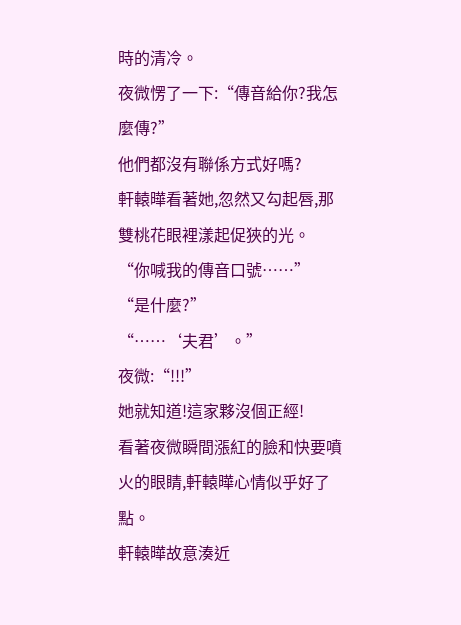時的清冷。
夜微愣了一下:“傳音給你?我怎麼傳?”
他們都沒有聯係方式好嗎?
軒轅曄看著她,忽然又勾起唇,那雙桃花眼裡漾起促狹的光。
“你喊我的傳音口號……”
“是什麼?”
“……‘夫君’。”
夜微:“!!!”
她就知道!這家夥沒個正經!
看著夜微瞬間漲紅的臉和快要噴火的眼睛,軒轅曄心情似乎好了點。
軒轅曄故意湊近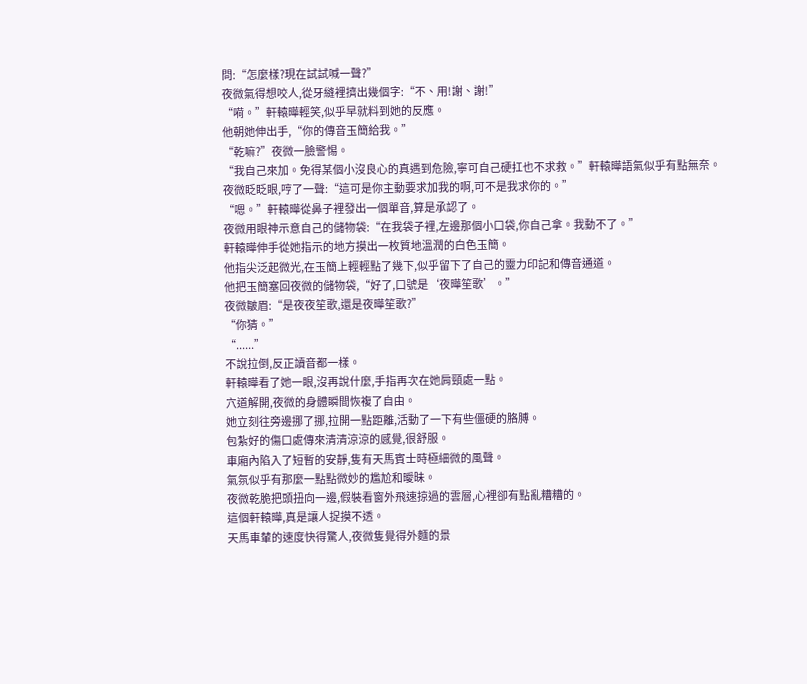問:“怎麼樣?現在試試喊一聲?”
夜微氣得想咬人,從牙縫裡擠出幾個字:“不、用!謝、謝!”
“嗬。”軒轅曄輕笑,似乎早就料到她的反應。
他朝她伸出手,“你的傳音玉簡給我。”
“乾嘛?”夜微一臉警惕。
“我自己來加。免得某個小沒良心的真遇到危險,寧可自己硬扛也不求救。”軒轅曄語氣似乎有點無奈。
夜微眨眨眼,哼了一聲:“這可是你主動要求加我的啊,可不是我求你的。”
“嗯。”軒轅曄從鼻子裡發出一個單音,算是承認了。
夜微用眼神示意自己的儲物袋:“在我袋子裡,左邊那個小口袋,你自己拿。我動不了。”
軒轅曄伸手從她指示的地方摸出一枚質地溫潤的白色玉簡。
他指尖泛起微光,在玉簡上輕輕點了幾下,似乎留下了自己的靈力印記和傳音通道。
他把玉簡塞回夜微的儲物袋,“好了,口號是‘夜曄笙歌’。”
夜微皺眉:“是夜夜笙歌,還是夜曄笙歌?”
“你猜。”
“......”
不說拉倒,反正讀音都一樣。
軒轅曄看了她一眼,沒再說什麼,手指再次在她肩頸處一點。
穴道解開,夜微的身體瞬間恢複了自由。
她立刻往旁邊挪了挪,拉開一點距離,活動了一下有些僵硬的胳膊。
包紮好的傷口處傳來清清涼涼的感覺,很舒服。
車廂內陷入了短暫的安靜,隻有天馬賓士時極細微的風聲。
氣氛似乎有那麼一點點微妙的尷尬和曖昧。
夜微乾脆把頭扭向一邊,假裝看窗外飛速掠過的雲層,心裡卻有點亂糟糟的。
這個軒轅曄,真是讓人捉摸不透。
天馬車輦的速度快得驚人,夜微隻覺得外麵的景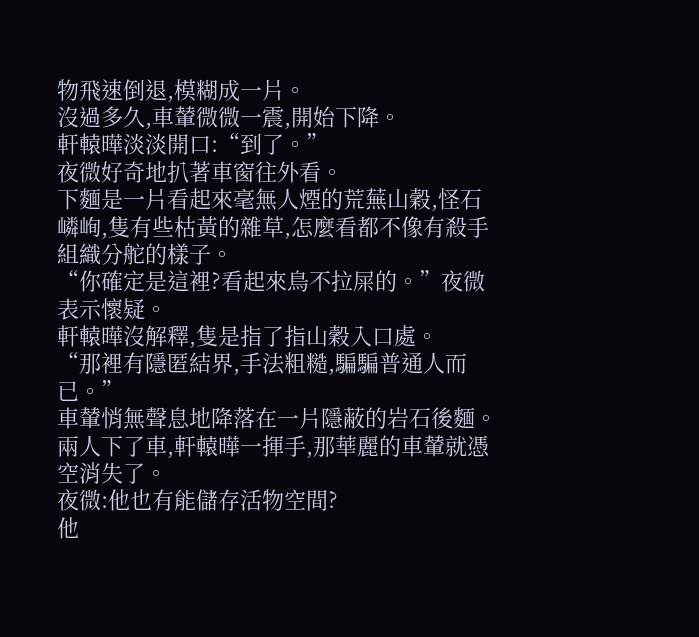物飛速倒退,模糊成一片。
沒過多久,車輦微微一震,開始下降。
軒轅曄淡淡開口:“到了。”
夜微好奇地扒著車窗往外看。
下麵是一片看起來毫無人煙的荒蕪山穀,怪石嶙峋,隻有些枯黃的雜草,怎麼看都不像有殺手組織分舵的樣子。
“你確定是這裡?看起來鳥不拉屎的。”夜微表示懷疑。
軒轅曄沒解釋,隻是指了指山穀入口處。
“那裡有隱匿結界,手法粗糙,騙騙普通人而已。”
車輦悄無聲息地降落在一片隱蔽的岩石後麵。
兩人下了車,軒轅曄一揮手,那華麗的車輦就憑空消失了。
夜微:他也有能儲存活物空間?
他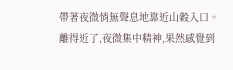帶著夜微悄無聲息地靠近山穀入口。
離得近了,夜微集中精神,果然感覺到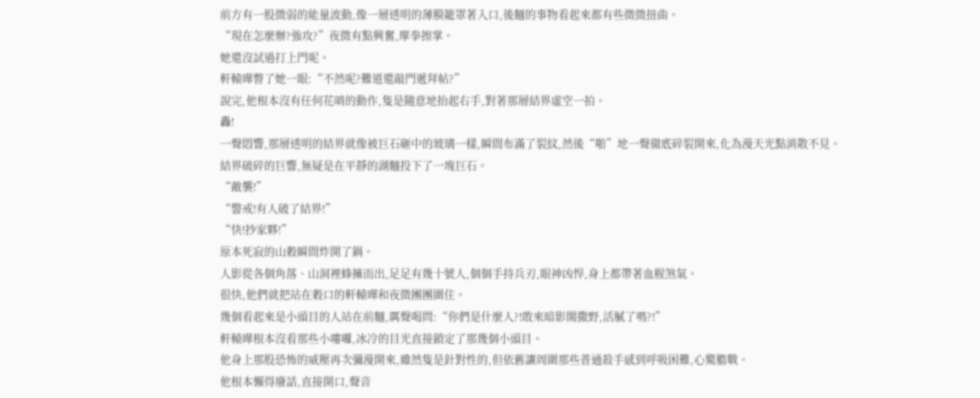前方有一股微弱的能量波動,像一層透明的薄膜籠罩著入口,後麵的事物看起來都有些微微扭曲。
“現在怎麼辦?強攻?”夜微有點興奮,摩拳擦掌。
她還沒試過打上門呢。
軒轅曄瞥了她一眼:“不然呢?難道還敲門遞拜帖?”
說完,他根本沒有任何花哨的動作,隻是隨意地抬起右手,對著那層結界虛空一拍。
轟!
一聲悶響,那層透明的結界就像被巨石砸中的玻璃一樣,瞬間布滿了裂紋,然後“啪”地一聲徹底碎裂開來,化為漫天光點消散不見。
結界破碎的巨響,無疑是在平靜的湖麵投下了一塊巨石。
“敵襲!”
“警戒!有人破了結界!”
“快!抄家夥!”
原本死寂的山穀瞬間炸開了鍋。
人影從各個角落、山洞裡蜂擁而出,足足有幾十號人,個個手持兵刃,眼神凶悍,身上都帶著血腥煞氣。
很快,他們就把站在穀口的軒轅曄和夜微團團圍住。
幾個看起來是小頭目的人站在前麵,厲聲喝問:“你們是什麼人?!敢來暗影閣撒野,活膩了嗎?!”
軒轅曄根本沒看那些小嘍囉,冰冷的目光直接鎖定了那幾個小頭目。
他身上那股恐怖的威壓再次彌漫開來,雖然隻是針對性的,但依舊讓周圍那些普通殺手感到呼吸困難,心驚膽戰。
他根本懶得廢話,直接開口,聲音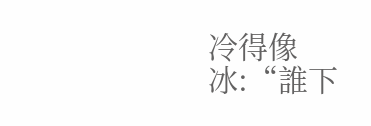冷得像冰:“誰下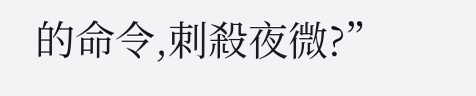的命令,刺殺夜微?”